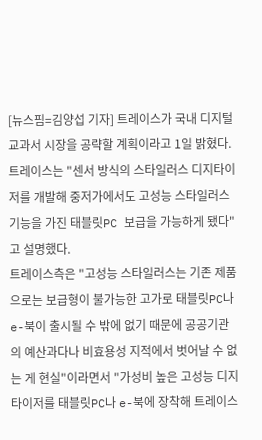[뉴스핌=김양섭 기자] 트레이스가 국내 디지털 교과서 시장을 공략할 계획이라고 1일 밝혔다.
트레이스는 "센서 방식의 스타일러스 디지타이저를 개발해 중저가에서도 고성능 스타일러스 기능을 가진 태블릿PC 보급을 가능하게 됐다"고 설명했다.
트레이스측은 "고성능 스타일러스는 기존 제품으로는 보급형이 불가능한 고가로 태블릿PC나 e-북이 출시될 수 밖에 없기 때문에 공공기관의 예산과다나 비효용성 지적에서 벗어날 수 없는 게 현실"이라면서 "가성비 높은 고성능 디지타이저를 태블릿PC나 e-북에 장착해 트레이스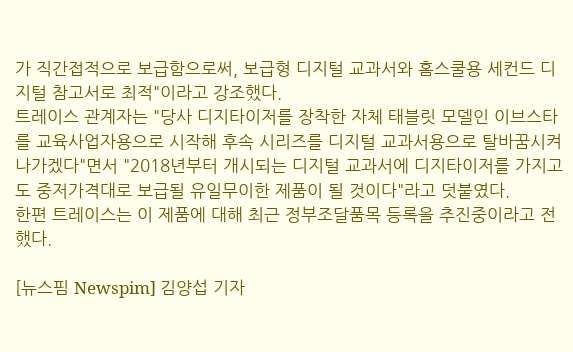가 직간접적으로 보급함으로써, 보급형 디지털 교과서와 홈스쿨용 세컨드 디지털 참고서로 최적"이라고 강조했다.
트레이스 관계자는 "당사 디지타이저를 장착한 자체 태블릿 모델인 이브스타를 교육사업자용으로 시작해 후속 시리즈를 디지털 교과서용으로 탈바꿈시켜나가겠다"면서 "2018년부터 개시되는 디지털 교과서에 디지타이저를 가지고도 중저가격대로 보급될 유일무이한 제품이 될 것이다"라고 덧붙였다.
한편 트레이스는 이 제품에 대해 최근 정부조달품목 등록을 추진중이라고 전했다.

[뉴스핌 Newspim] 김양섭 기자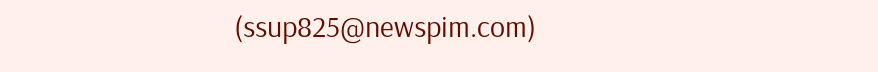(ssup825@newspim.com)